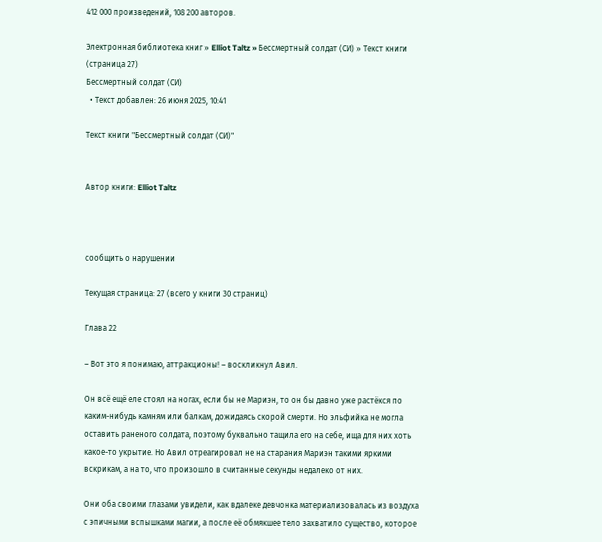412 000 произведений, 108 200 авторов.

Электронная библиотека книг » Elliot Taltz » Бессмертный солдат (СИ) » Текст книги (страница 27)
Бессмертный солдат (СИ)
  • Текст добавлен: 26 июня 2025, 10:41

Текст книги "Бессмертный солдат (СИ)"


Автор книги: Elliot Taltz



сообщить о нарушении

Текущая страница: 27 (всего у книги 30 страниц)

Глава 22

– Вот это я понимаю, аттракционы! – воскликнул Авил.

Он всё ещё еле стоял на ногах, если бы не Мариэн, то он бы давно уже растёкся по каким-нибудь камням или балкам, дожидаясь скорой смерти. Но эльфийка не могла оставить раненого солдата, поэтому буквально тащила его на себе, ища для них хоть какое-то укрытие. Но Авил отреагировал не на старания Мариэн такими яркими вскрикам, а на то, что произошло в считанные секунды недалеко от них.

Они оба своими глазами увидели, как вдалеке девчонка материализовалась из воздуха с эпичными вспышками магии, а после её обмякшее тело захватило существо, которое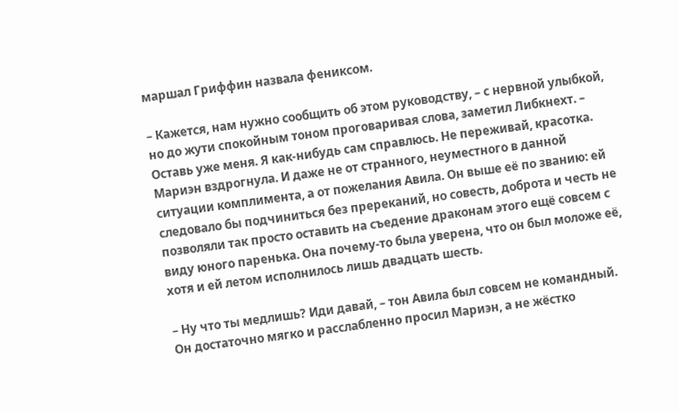маршал Гриффин назвала фениксом.

– Кажется, нам нужно сообщить об этом руководству, – с нервной улыбкой, но до жути спокойным тоном проговаривая слова, заметил Либкнехт. – Оставь уже меня. Я как-нибудь сам справлюсь. Не переживай, красотка. Мариэн вздрогнула. И даже не от странного, неуместного в данной ситуации комплимента, а от пожелания Авила. Он выше её по званию: ей следовало бы подчиниться без пререканий, но совесть, доброта и честь не позволяли так просто оставить на съедение драконам этого ещё совсем с виду юного паренька. Она почему-то была уверена, что он был моложе её, хотя и ей летом исполнилось лишь двадцать шесть.

– Ну что ты медлишь? Иди давай, – тон Авила был совсем не командный. Он достаточно мягко и расслабленно просил Мариэн, а не жёстко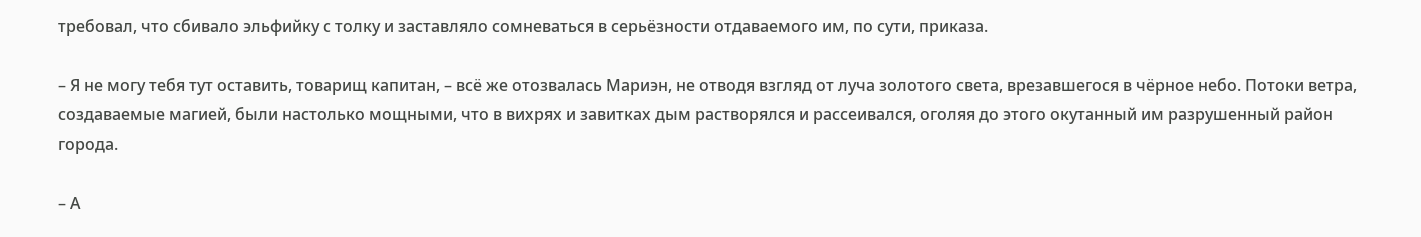требовал, что сбивало эльфийку с толку и заставляло сомневаться в серьёзности отдаваемого им, по сути, приказа.

– Я не могу тебя тут оставить, товарищ капитан, – всё же отозвалась Мариэн, не отводя взгляд от луча золотого света, врезавшегося в чёрное небо. Потоки ветра, создаваемые магией, были настолько мощными, что в вихрях и завитках дым растворялся и рассеивался, оголяя до этого окутанный им разрушенный район города.

– А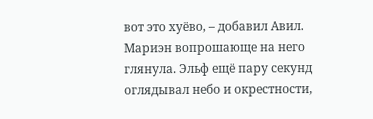вот это хуёво, – добавил Авил. Мариэн вопрошающе на него глянула. Эльф ещё пару секунд оглядывал небо и окрестности,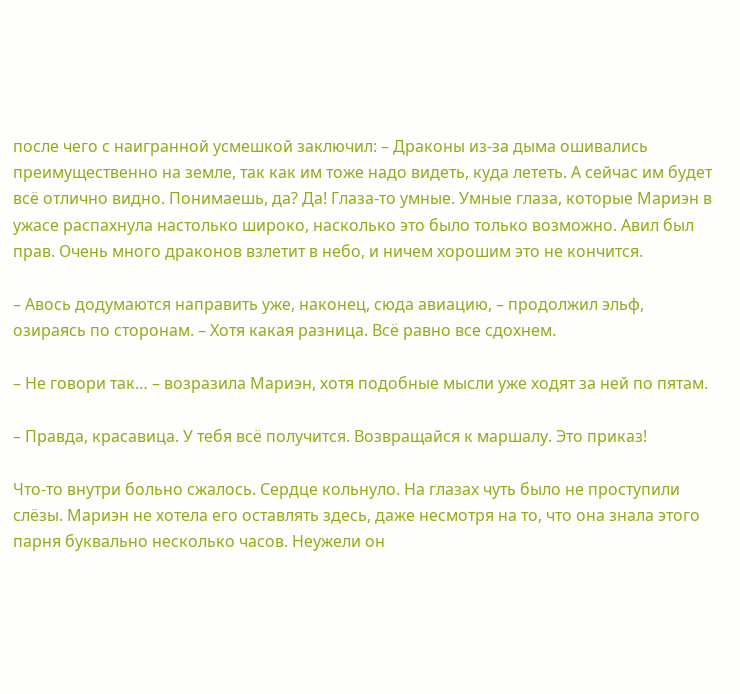после чего с наигранной усмешкой заключил: – Драконы из-за дыма ошивались преимущественно на земле, так как им тоже надо видеть, куда лететь. А сейчас им будет всё отлично видно. Понимаешь, да? Да! Глаза-то умные. Умные глаза, которые Мариэн в ужасе распахнула настолько широко, насколько это было только возможно. Авил был прав. Очень много драконов взлетит в небо, и ничем хорошим это не кончится.

– Авось додумаются направить уже, наконец, сюда авиацию, – продолжил эльф, озираясь по сторонам. – Хотя какая разница. Всё равно все сдохнем.

– Не говори так… – возразила Мариэн, хотя подобные мысли уже ходят за ней по пятам.

– Правда, красавица. У тебя всё получится. Возвращайся к маршалу. Это приказ!

Что-то внутри больно сжалось. Сердце кольнуло. На глазах чуть было не проступили слёзы. Мариэн не хотела его оставлять здесь, даже несмотря на то, что она знала этого парня буквально несколько часов. Неужели он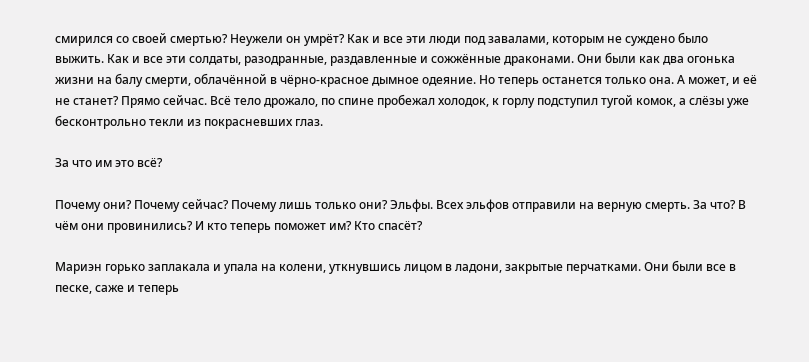смирился со своей смертью? Неужели он умрёт? Как и все эти люди под завалами, которым не суждено было выжить. Как и все эти солдаты, разодранные, раздавленные и сожжённые драконами. Они были как два огонька жизни на балу смерти, облачённой в чёрно-красное дымное одеяние. Но теперь останется только она. А может, и её не станет? Прямо сейчас. Всё тело дрожало, по спине пробежал холодок, к горлу подступил тугой комок, а слёзы уже бесконтрольно текли из покрасневших глаз.

За что им это всё?

Почему они? Почему сейчас? Почему лишь только они? Эльфы. Всех эльфов отправили на верную смерть. За что? В чём они провинились? И кто теперь поможет им? Кто спасёт?

Мариэн горько заплакала и упала на колени, уткнувшись лицом в ладони, закрытые перчатками. Они были все в песке, саже и теперь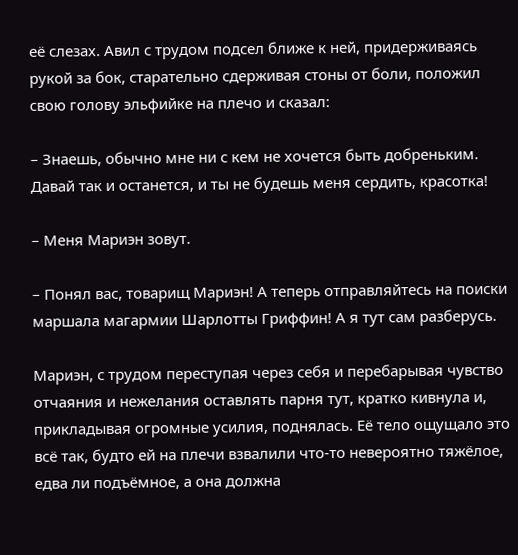её слезах. Авил с трудом подсел ближе к ней, придерживаясь рукой за бок, старательно сдерживая стоны от боли, положил свою голову эльфийке на плечо и сказал:

– Знаешь, обычно мне ни с кем не хочется быть добреньким. Давай так и останется, и ты не будешь меня сердить, красотка!

– Меня Мариэн зовут.

– Понял вас, товарищ Мариэн! А теперь отправляйтесь на поиски маршала магармии Шарлотты Гриффин! А я тут сам разберусь.

Мариэн, с трудом переступая через себя и перебарывая чувство отчаяния и нежелания оставлять парня тут, кратко кивнула и, прикладывая огромные усилия, поднялась. Её тело ощущало это всё так, будто ей на плечи взвалили что-то невероятно тяжёлое, едва ли подъёмное, а она должна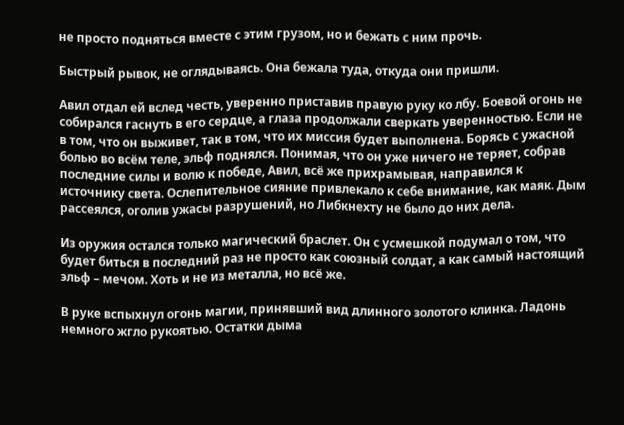не просто подняться вместе с этим грузом, но и бежать с ним прочь.

Быстрый рывок, не оглядываясь. Она бежала туда, откуда они пришли.

Авил отдал ей вслед честь, уверенно приставив правую руку ко лбу. Боевой огонь не собирался гаснуть в его сердце, а глаза продолжали сверкать уверенностью. Если не в том, что он выживет, так в том, что их миссия будет выполнена. Борясь с ужасной болью во всём теле, эльф поднялся. Понимая, что он уже ничего не теряет, собрав последние силы и волю к победе, Авил, всё же прихрамывая, направился к источнику света. Ослепительное сияние привлекало к себе внимание, как маяк. Дым рассеялся, оголив ужасы разрушений, но Либкнехту не было до них дела.

Из оружия остался только магический браслет. Он с усмешкой подумал о том, что будет биться в последний раз не просто как союзный солдат, а как самый настоящий эльф – мечом. Хоть и не из металла, но всё же.

В руке вспыхнул огонь магии, принявший вид длинного золотого клинка. Ладонь немного жгло рукоятью. Остатки дыма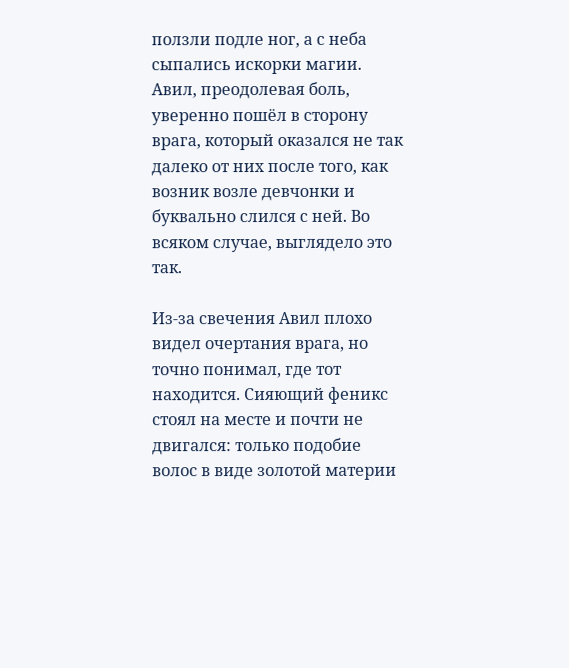ползли подле ног, а с неба сыпались искорки магии. Авил, преодолевая боль, уверенно пошёл в сторону врага, который оказался не так далеко от них после того, как возник возле девчонки и буквально слился с ней. Во всяком случае, выглядело это так.

Из-за свечения Авил плохо видел очертания врага, но точно понимал, где тот находится. Сияющий феникс стоял на месте и почти не двигался: только подобие волос в виде золотой материи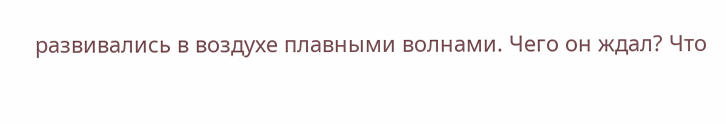развивались в воздухе плавными волнами. Чего он ждал? Что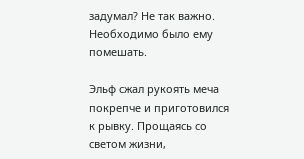задумал? Не так важно. Необходимо было ему помешать.

Эльф сжал рукоять меча покрепче и приготовился к рывку. Прощаясь со светом жизни,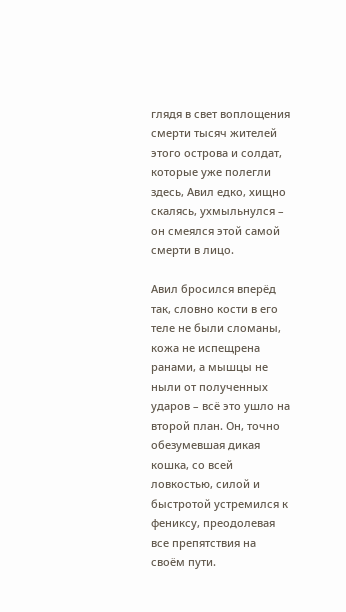глядя в свет воплощения смерти тысяч жителей этого острова и солдат, которые уже полегли здесь, Авил едко, хищно скалясь, ухмыльнулся – он смеялся этой самой смерти в лицо.

Авил бросился вперёд так, словно кости в его теле не были сломаны, кожа не испещрена ранами, а мышцы не ныли от полученных ударов – всё это ушло на второй план. Он, точно обезумевшая дикая кошка, со всей ловкостью, силой и быстротой устремился к фениксу, преодолевая все препятствия на своём пути.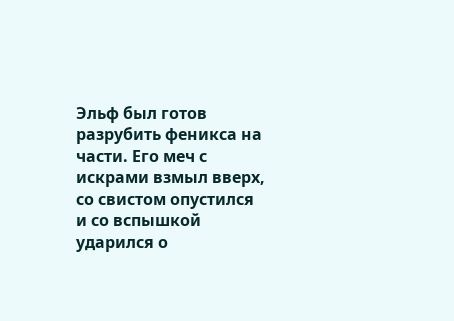Эльф был готов разрубить феникса на части. Его меч с искрами взмыл вверх, со свистом опустился и со вспышкой ударился о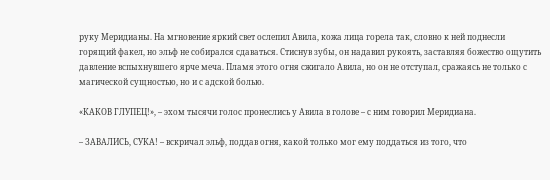руку Меридианы. На мгновение яркий свет ослепил Авила, кожа лица горела так, словно к ней поднесли горящий факел, но эльф не собирался сдаваться. Стиснув зубы, он надавил рукоять, заставляя божество ощутить давление вспыхнувшего ярче меча. Пламя этого огня сжигало Авила, но он не отступал, сражаясь не только с магической сущностью, но и с адской болью.

«КАКОВ ГЛУПЕЦ!», – эхом тысячи голос пронеслись у Авила в голове – с ним говорил Меридиана.

– ЗАВАЛИСЬ, СУКА! – вскричал эльф, поддав огня, какой только мог ему поддаться из того, что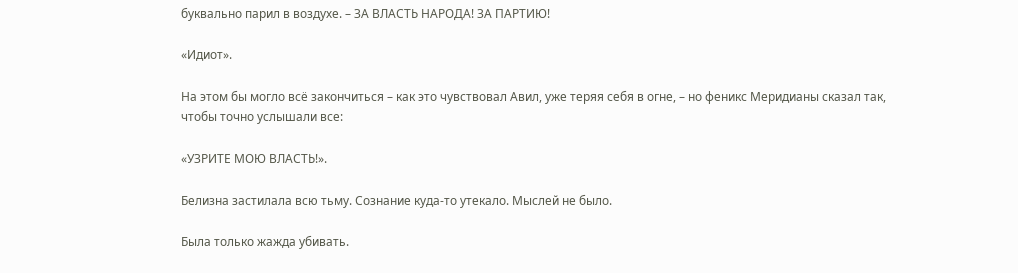буквально парил в воздухе. – ЗА ВЛАСТЬ НАРОДА! ЗА ПАРТИЮ!

«Идиот».

На этом бы могло всё закончиться – как это чувствовал Авил, уже теряя себя в огне, – но феникс Меридианы сказал так, чтобы точно услышали все:

«УЗРИТЕ МОЮ ВЛАСТЬ!».

Белизна застилала всю тьму. Сознание куда-то утекало. Мыслей не было.

Была только жажда убивать.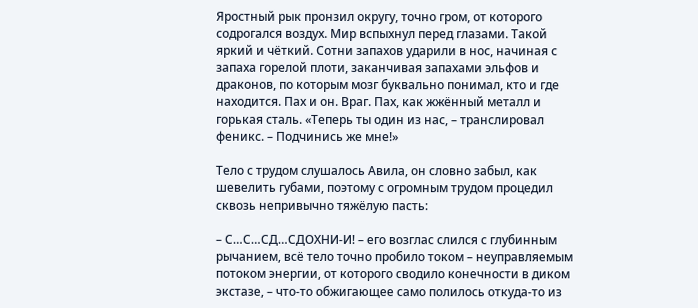Яростный рык пронзил округу, точно гром, от которого содрогался воздух. Мир вспыхнул перед глазами. Такой яркий и чёткий. Сотни запахов ударили в нос, начиная с запаха горелой плоти, заканчивая запахами эльфов и драконов, по которым мозг буквально понимал, кто и где находится. Пах и он. Враг. Пах, как жжённый металл и горькая сталь. «Теперь ты один из нас, – транслировал феникс. – Подчинись же мне!»

Тело с трудом слушалось Авила, он словно забыл, как шевелить губами, поэтому с огромным трудом процедил сквозь непривычно тяжёлую пасть:

– С…С…СД…СДОХНИ-И! – его возглас слился с глубинным рычанием, всё тело точно пробило током – неуправляемым потоком энергии, от которого сводило конечности в диком экстазе, – что-то обжигающее само полилось откуда-то из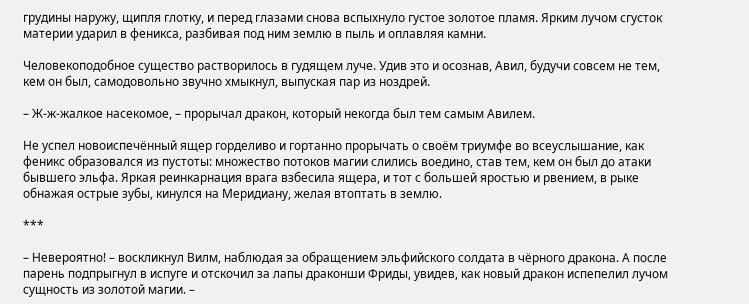грудины наружу, щипля глотку, и перед глазами снова вспыхнуло густое золотое пламя. Ярким лучом сгусток материи ударил в феникса, разбивая под ним землю в пыль и оплавляя камни.

Человекоподобное существо растворилось в гудящем луче. Удив это и осознав, Авил, будучи совсем не тем, кем он был, самодовольно звучно хмыкнул, выпуская пар из ноздрей.

– Ж-ж-жалкое насекомое, – прорычал дракон, который некогда был тем самым Авилем.

Не успел новоиспечённый ящер горделиво и гортанно прорычать о своём триумфе во всеуслышание, как феникс образовался из пустоты: множество потоков магии слились воедино, став тем, кем он был до атаки бывшего эльфа. Яркая реинкарнация врага взбесила ящера, и тот с большей яростью и рвением, в рыке обнажая острые зубы, кинулся на Меридиану, желая втоптать в землю.

***

– Невероятно! – воскликнул Вилм, наблюдая за обращением эльфийского солдата в чёрного дракона. А после парень подпрыгнул в испуге и отскочил за лапы драконши Фриды, увидев, как новый дракон испепелил лучом сущность из золотой магии. –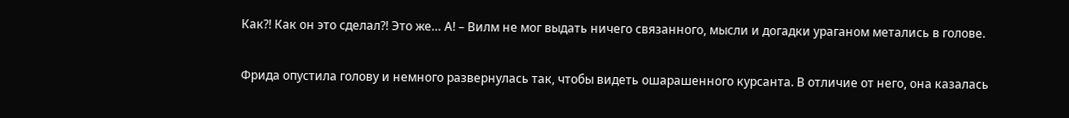Как?! Как он это сделал?! Это же… А! – Вилм не мог выдать ничего связанного, мысли и догадки ураганом метались в голове.

Фрида опустила голову и немного развернулась так, чтобы видеть ошарашенного курсанта. В отличие от него, она казалась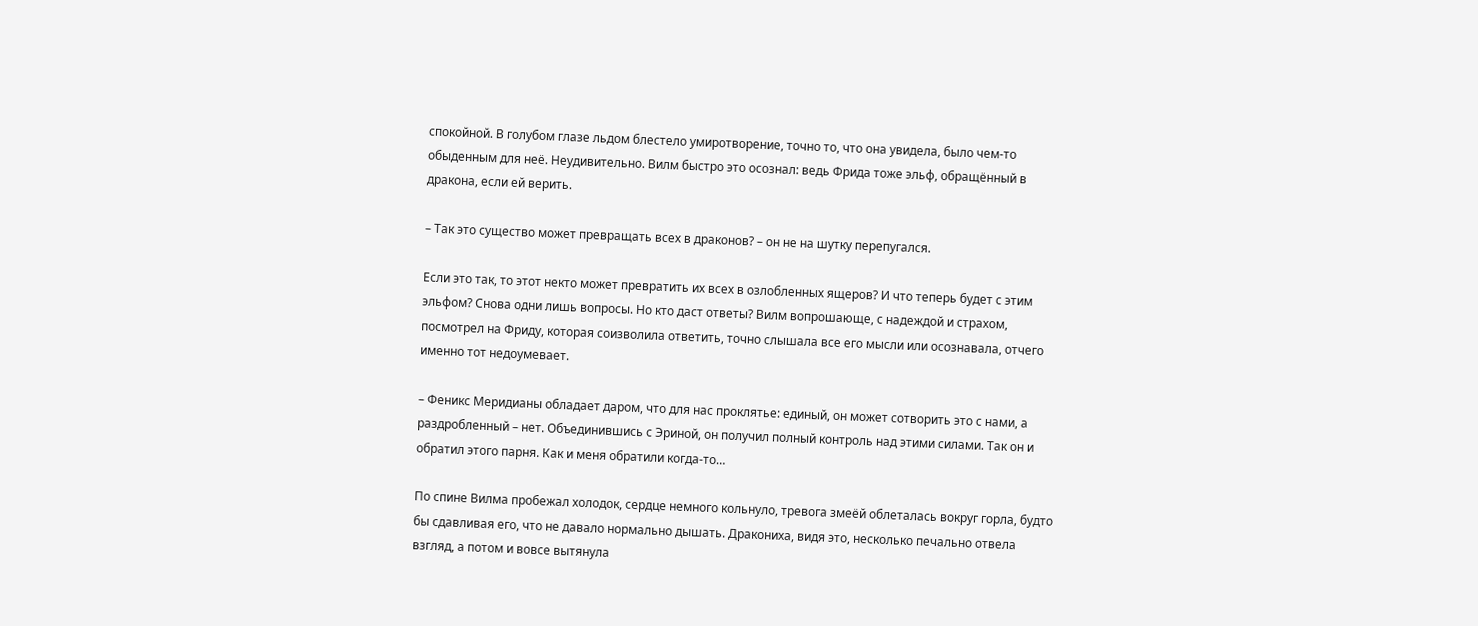спокойной. В голубом глазе льдом блестело умиротворение, точно то, что она увидела, было чем-то обыденным для неё. Неудивительно. Вилм быстро это осознал: ведь Фрида тоже эльф, обращённый в дракона, если ей верить.

– Так это существо может превращать всех в драконов? – он не на шутку перепугался.

Если это так, то этот некто может превратить их всех в озлобленных ящеров? И что теперь будет с этим эльфом? Снова одни лишь вопросы. Но кто даст ответы? Вилм вопрошающе, с надеждой и страхом, посмотрел на Фриду, которая соизволила ответить, точно слышала все его мысли или осознавала, отчего именно тот недоумевает.

– Феникс Меридианы обладает даром, что для нас проклятье: единый, он может сотворить это с нами, а раздробленный – нет. Объединившись с Эриной, он получил полный контроль над этими силами. Так он и обратил этого парня. Как и меня обратили когда-то…

По спине Вилма пробежал холодок, сердце немного кольнуло, тревога змеёй облеталась вокруг горла, будто бы сдавливая его, что не давало нормально дышать. Дракониха, видя это, несколько печально отвела взгляд, а потом и вовсе вытянула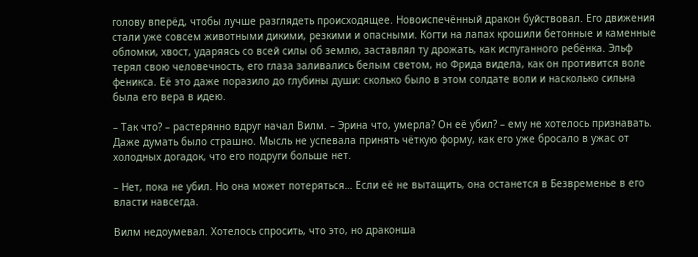голову вперёд, чтобы лучше разглядеть происходящее. Новоиспечённый дракон буйствовал. Его движения стали уже совсем животными дикими, резкими и опасными. Когти на лапах крошили бетонные и каменные обломки, хвост, ударяясь со всей силы об землю, заставлял ту дрожать, как испуганного ребёнка. Эльф терял свою человечность, его глаза заливались белым светом, но Фрида видела, как он противится воле феникса. Её это даже поразило до глубины души: сколько было в этом солдате воли и насколько сильна была его вера в идею.

– Так что? – растерянно вдруг начал Вилм. – Эрина что, умерла? Он её убил? – ему не хотелось признавать. Даже думать было страшно. Мысль не успевала принять чёткую форму, как его уже бросало в ужас от холодных догадок, что его подруги больше нет.

– Нет, пока не убил. Но она может потеряться… Если её не вытащить, она останется в Безвременье в его власти навсегда.

Вилм недоумевал. Хотелось спросить, что это, но драконша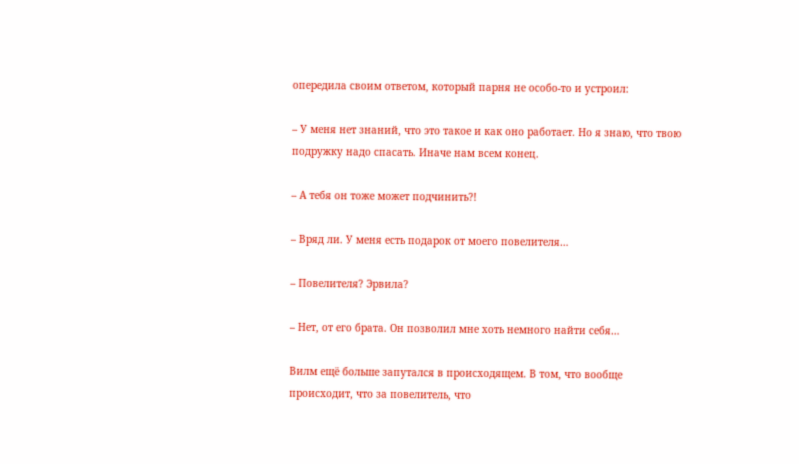опередила своим ответом, который парня не особо-то и устроил:

– У меня нет знаний, что это такое и как оно работает. Но я знаю, что твою подружку надо спасать. Иначе нам всем конец.

– А тебя он тоже может подчинить?!

– Вряд ли. У меня есть подарок от моего повелителя…

– Повелителя? Эрвила?

– Нет, от его брата. Он позволил мне хоть немного найти себя…

Вилм ещё больше запутался в происходящем. В том, что вообще происходит, что за повелитель, что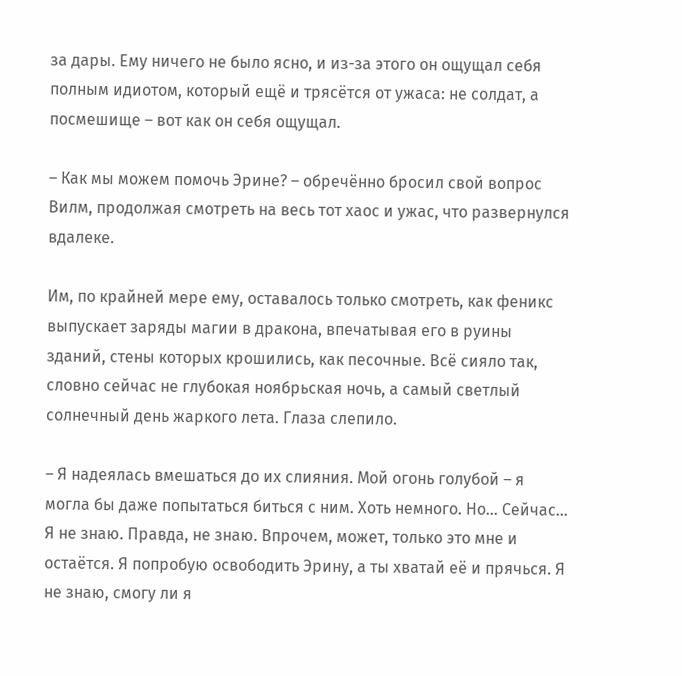за дары. Ему ничего не было ясно, и из-за этого он ощущал себя полным идиотом, который ещё и трясётся от ужаса: не солдат, а посмешище – вот как он себя ощущал.

– Как мы можем помочь Эрине? – обречённо бросил свой вопрос Вилм, продолжая смотреть на весь тот хаос и ужас, что развернулся вдалеке.

Им, по крайней мере ему, оставалось только смотреть, как феникс выпускает заряды магии в дракона, впечатывая его в руины зданий, стены которых крошились, как песочные. Всё сияло так, словно сейчас не глубокая ноябрьская ночь, а самый светлый солнечный день жаркого лета. Глаза слепило.

– Я надеялась вмешаться до их слияния. Мой огонь голубой – я могла бы даже попытаться биться с ним. Хоть немного. Но… Сейчас… Я не знаю. Правда, не знаю. Впрочем, может, только это мне и остаётся. Я попробую освободить Эрину, а ты хватай её и прячься. Я не знаю, смогу ли я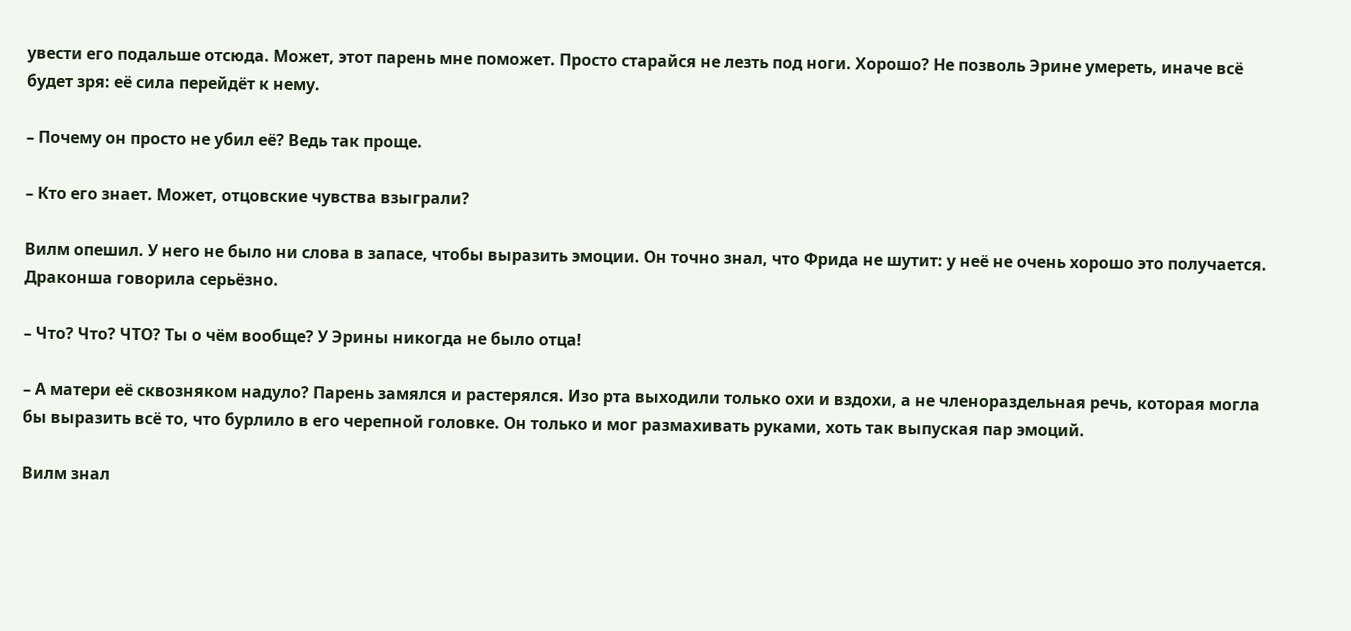увести его подальше отсюда. Может, этот парень мне поможет. Просто старайся не лезть под ноги. Хорошо? Не позволь Эрине умереть, иначе всё будет зря: её сила перейдёт к нему.

– Почему он просто не убил её? Ведь так проще.

– Кто его знает. Может, отцовские чувства взыграли?

Вилм опешил. У него не было ни слова в запасе, чтобы выразить эмоции. Он точно знал, что Фрида не шутит: у неё не очень хорошо это получается. Драконша говорила серьёзно.

– Что? Что? ЧТО? Ты о чём вообще? У Эрины никогда не было отца!

– А матери её сквозняком надуло? Парень замялся и растерялся. Изо рта выходили только охи и вздохи, а не членораздельная речь, которая могла бы выразить всё то, что бурлило в его черепной головке. Он только и мог размахивать руками, хоть так выпуская пар эмоций.

Вилм знал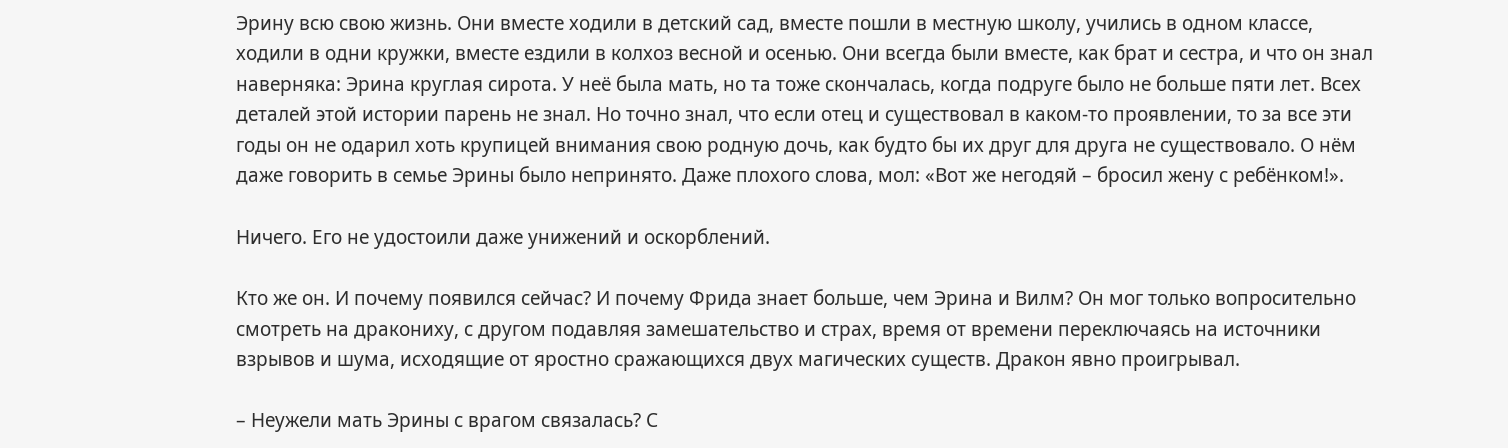Эрину всю свою жизнь. Они вместе ходили в детский сад, вместе пошли в местную школу, учились в одном классе, ходили в одни кружки, вместе ездили в колхоз весной и осенью. Они всегда были вместе, как брат и сестра, и что он знал наверняка: Эрина круглая сирота. У неё была мать, но та тоже скончалась, когда подруге было не больше пяти лет. Всех деталей этой истории парень не знал. Но точно знал, что если отец и существовал в каком-то проявлении, то за все эти годы он не одарил хоть крупицей внимания свою родную дочь, как будто бы их друг для друга не существовало. О нём даже говорить в семье Эрины было непринято. Даже плохого слова, мол: «Вот же негодяй – бросил жену с ребёнком!».

Ничего. Его не удостоили даже унижений и оскорблений.

Кто же он. И почему появился сейчас? И почему Фрида знает больше, чем Эрина и Вилм? Он мог только вопросительно смотреть на дракониху, с другом подавляя замешательство и страх, время от времени переключаясь на источники взрывов и шума, исходящие от яростно сражающихся двух магических существ. Дракон явно проигрывал.

– Неужели мать Эрины с врагом связалась? С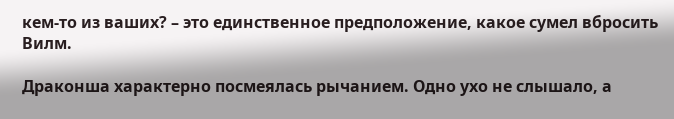кем-то из ваших? – это единственное предположение, какое сумел вбросить Вилм.

Драконша характерно посмеялась рычанием. Одно ухо не слышало, а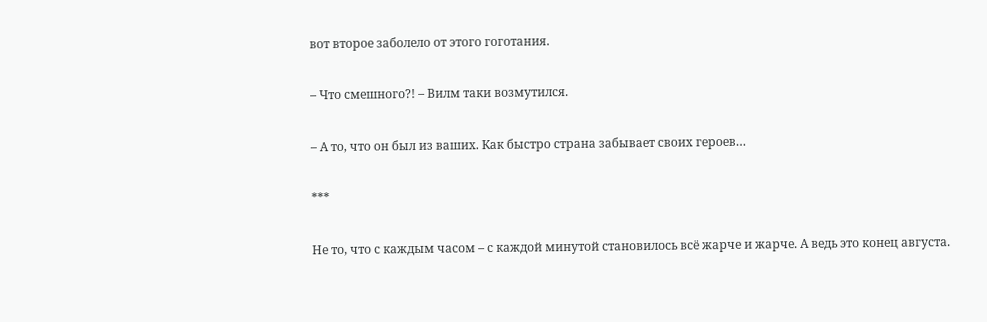вот второе заболело от этого гоготания.

– Что смешного?! – Вилм таки возмутился.

– А то, что он был из ваших. Как быстро страна забывает своих героев…

***

Не то, что с каждым часом – с каждой минутой становилось всё жарче и жарче. А ведь это конец августа.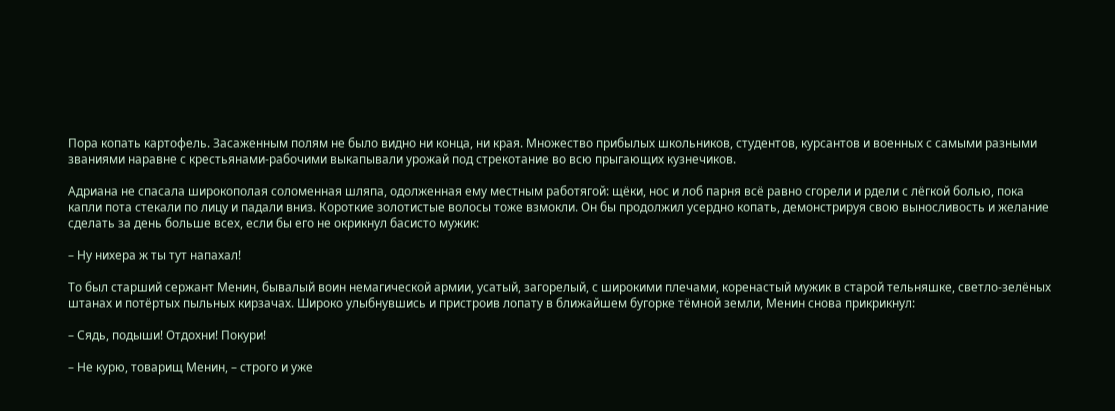Пора копать картофель. Засаженным полям не было видно ни конца, ни края. Множество прибылых школьников, студентов, курсантов и военных с самыми разными званиями наравне с крестьянами-рабочими выкапывали урожай под стрекотание во всю прыгающих кузнечиков.

Адриана не спасала широкополая соломенная шляпа, одолженная ему местным работягой: щёки, нос и лоб парня всё равно сгорели и рдели с лёгкой болью, пока капли пота стекали по лицу и падали вниз. Короткие золотистые волосы тоже взмокли. Он бы продолжил усердно копать, демонстрируя свою выносливость и желание сделать за день больше всех, если бы его не окрикнул басисто мужик:

– Ну нихера ж ты тут напахал!

То был старший сержант Менин, бывалый воин немагической армии, усатый, загорелый, с широкими плечами, коренастый мужик в старой тельняшке, светло-зелёных штанах и потёртых пыльных кирзачах. Широко улыбнувшись и пристроив лопату в ближайшем бугорке тёмной земли, Менин снова прикрикнул:

– Сядь, подыши! Отдохни! Покури!

– Не курю, товарищ Менин, – строго и уже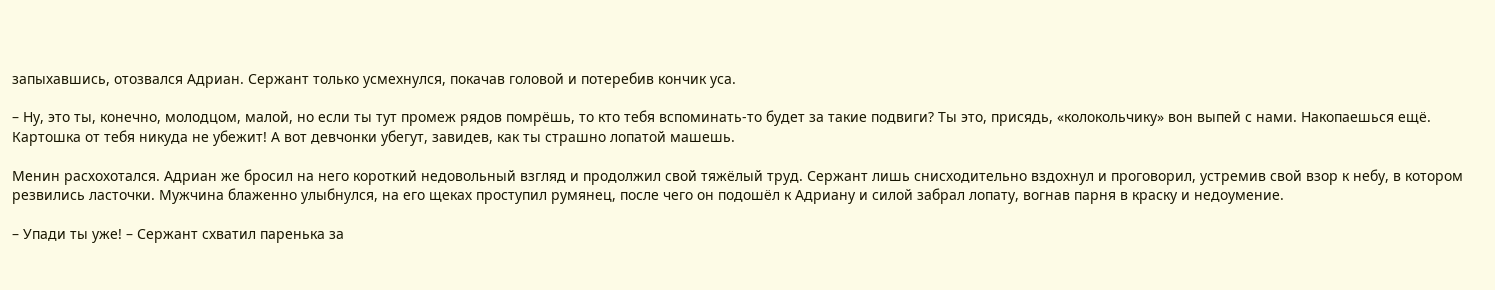запыхавшись, отозвался Адриан. Сержант только усмехнулся, покачав головой и потеребив кончик уса.

– Ну, это ты, конечно, молодцом, малой, но если ты тут промеж рядов помрёшь, то кто тебя вспоминать-то будет за такие подвиги? Ты это, присядь, «колокольчику» вон выпей с нами. Накопаешься ещё. Картошка от тебя никуда не убежит! А вот девчонки убегут, завидев, как ты страшно лопатой машешь.

Менин расхохотался. Адриан же бросил на него короткий недовольный взгляд и продолжил свой тяжёлый труд. Сержант лишь снисходительно вздохнул и проговорил, устремив свой взор к небу, в котором резвились ласточки. Мужчина блаженно улыбнулся, на его щеках проступил румянец, после чего он подошёл к Адриану и силой забрал лопату, вогнав парня в краску и недоумение.

– Упади ты уже! – Сержант схватил паренька за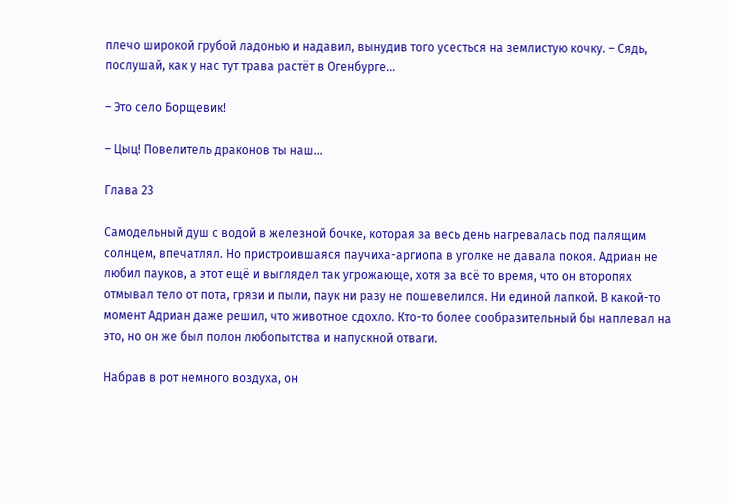плечо широкой грубой ладонью и надавил, вынудив того усесться на землистую кочку. – Сядь, послушай, как у нас тут трава растёт в Огенбурге…

– Это село Борщевик!

– Цыц! Повелитель драконов ты наш…

Глава 23

Самодельный душ с водой в железной бочке, которая за весь день нагревалась под палящим солнцем, впечатлял. Но пристроившаяся паучиха-аргиопа в уголке не давала покоя. Адриан не любил пауков, а этот ещё и выглядел так угрожающе, хотя за всё то время, что он второпях отмывал тело от пота, грязи и пыли, паук ни разу не пошевелился. Ни единой лапкой. В какой-то момент Адриан даже решил, что животное сдохло. Кто-то более сообразительный бы наплевал на это, но он же был полон любопытства и напускной отваги.

Набрав в рот немного воздуха, он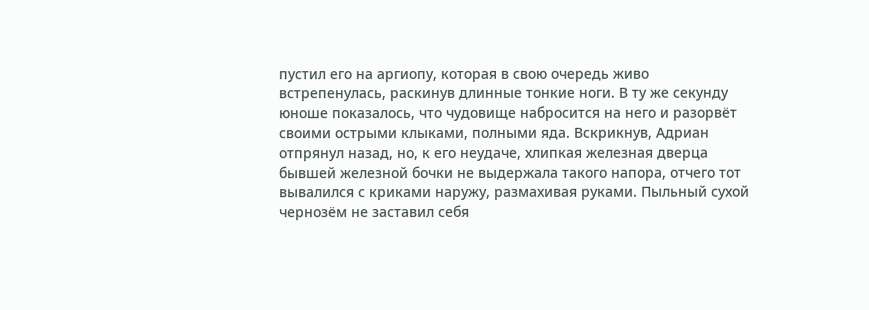пустил его на аргиопу, которая в свою очередь живо встрепенулась, раскинув длинные тонкие ноги. В ту же секунду юноше показалось, что чудовище набросится на него и разорвёт своими острыми клыками, полными яда. Вскрикнув, Адриан отпрянул назад, но, к его неудаче, хлипкая железная дверца бывшей железной бочки не выдержала такого напора, отчего тот вывалился с криками наружу, размахивая руками. Пыльный сухой чернозём не заставил себя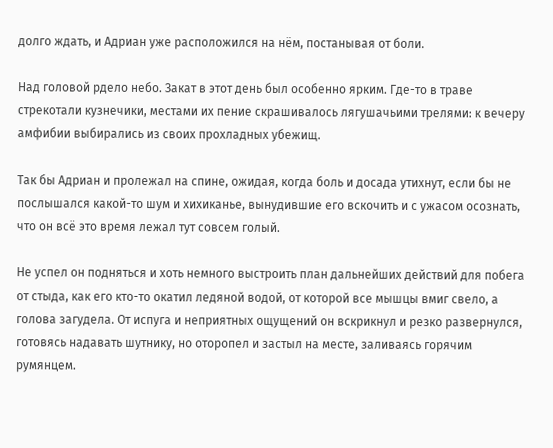долго ждать, и Адриан уже расположился на нём, постанывая от боли.

Над головой рдело небо. Закат в этот день был особенно ярким. Где-то в траве стрекотали кузнечики, местами их пение скрашивалось лягушачьими трелями: к вечеру амфибии выбирались из своих прохладных убежищ.

Так бы Адриан и пролежал на спине, ожидая, когда боль и досада утихнут, если бы не послышался какой-то шум и хихиканье, вынудившие его вскочить и с ужасом осознать, что он всё это время лежал тут совсем голый.

Не успел он подняться и хоть немного выстроить план дальнейших действий для побега от стыда, как его кто-то окатил ледяной водой, от которой все мышцы вмиг свело, а голова загудела. От испуга и неприятных ощущений он вскрикнул и резко развернулся, готовясь надавать шутнику, но оторопел и застыл на месте, заливаясь горячим румянцем.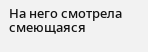На него смотрела смеющаяся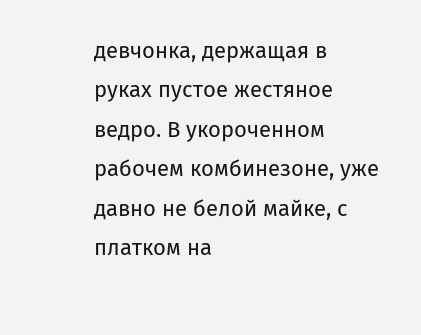девчонка, держащая в руках пустое жестяное ведро. В укороченном рабочем комбинезоне, уже давно не белой майке, с платком на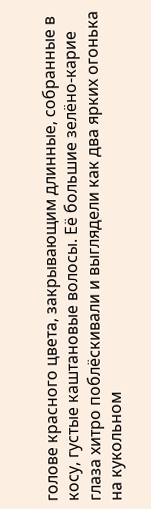голове красного цвета, закрывающим длинные, собранные в косу, густые каштановые волосы. Её большие зелёно-карие глаза хитро поблёскивали и выглядели как два ярких огонька на кукольном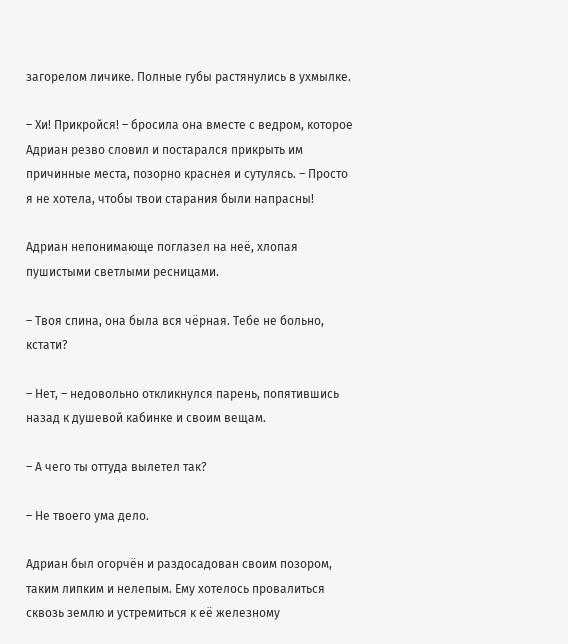загорелом личике. Полные губы растянулись в ухмылке.

– Хи! Прикройся! – бросила она вместе с ведром, которое Адриан резво словил и постарался прикрыть им причинные места, позорно краснея и сутулясь. – Просто я не хотела, чтобы твои старания были напрасны!

Адриан непонимающе поглазел на неё, хлопая пушистыми светлыми ресницами.

– Твоя спина, она была вся чёрная. Тебе не больно, кстати?

– Нет, – недовольно откликнулся парень, попятившись назад к душевой кабинке и своим вещам.

– А чего ты оттуда вылетел так?

– Не твоего ума дело.

Адриан был огорчён и раздосадован своим позором, таким липким и нелепым. Ему хотелось провалиться сквозь землю и устремиться к её железному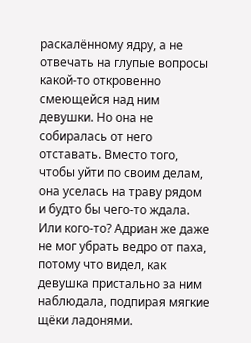раскалённому ядру, а не отвечать на глупые вопросы какой-то откровенно смеющейся над ним девушки. Но она не собиралась от него отставать. Вместо того, чтобы уйти по своим делам, она уселась на траву рядом и будто бы чего-то ждала. Или кого-то? Адриан же даже не мог убрать ведро от паха, потому что видел, как девушка пристально за ним наблюдала, подпирая мягкие щёки ладонями.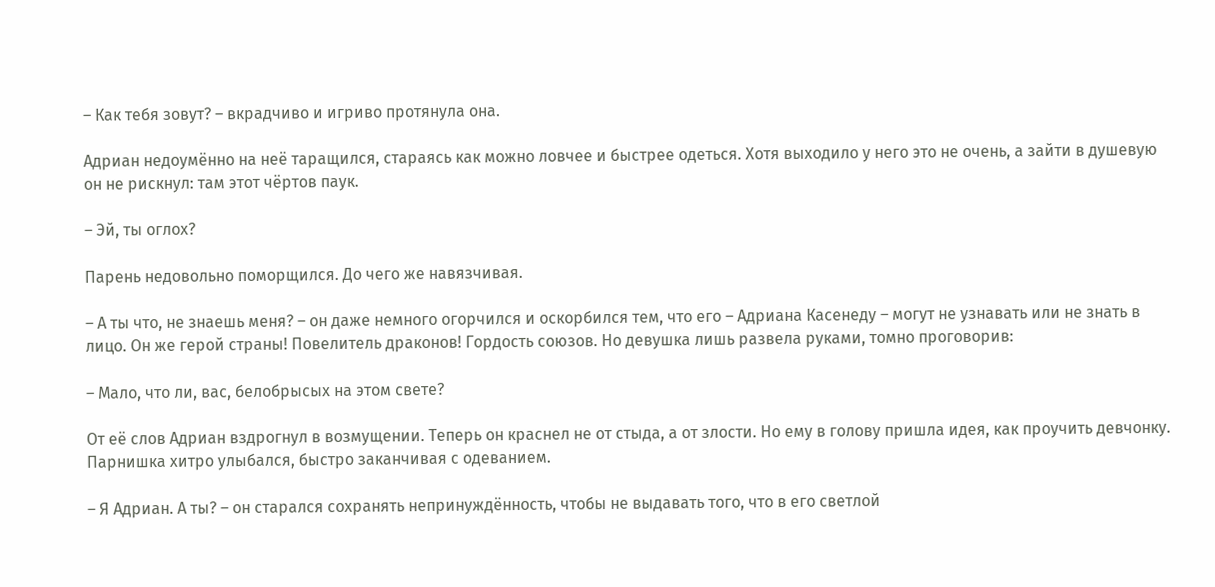– Как тебя зовут? – вкрадчиво и игриво протянула она.

Адриан недоумённо на неё таращился, стараясь как можно ловчее и быстрее одеться. Хотя выходило у него это не очень, а зайти в душевую он не рискнул: там этот чёртов паук.

– Эй, ты оглох?

Парень недовольно поморщился. До чего же навязчивая.

– А ты что, не знаешь меня? – он даже немного огорчился и оскорбился тем, что его – Адриана Касенеду – могут не узнавать или не знать в лицо. Он же герой страны! Повелитель драконов! Гордость союзов. Но девушка лишь развела руками, томно проговорив:

– Мало, что ли, вас, белобрысых на этом свете?

От её слов Адриан вздрогнул в возмущении. Теперь он краснел не от стыда, а от злости. Но ему в голову пришла идея, как проучить девчонку. Парнишка хитро улыбался, быстро заканчивая с одеванием.

– Я Адриан. А ты? – он старался сохранять непринуждённость, чтобы не выдавать того, что в его светлой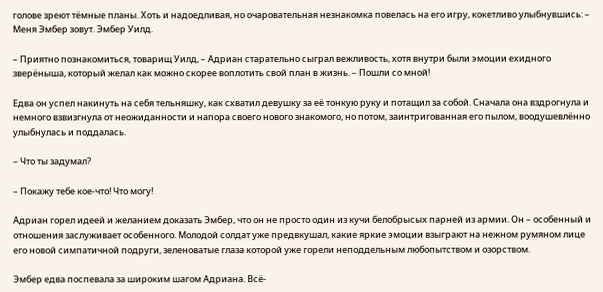голове зреют тёмные планы. Хоть и надоедливая, но очаровательная незнакомка повелась на его игру, кокетливо улыбнувшись: – Меня Эмбер зовут. Эмбер Уилд.

– Приятно познакомиться, товарищ Уилд, – Адриан старательно сыграл вежливость, хотя внутри были эмоции ехидного зверёныша, который желал как можно скорее воплотить свой план в жизнь. – Пошли со мной!

Едва он успел накинуть на себя тельняшку, как схватил девушку за её тонкую руку и потащил за собой. Сначала она вздрогнула и немного взвизгнула от неожиданности и напора своего нового знакомого, но потом, заинтригованная его пылом, воодушевлённо улыбнулась и поддалась.

– Что ты задумал?

– Покажу тебе кое-что! Что могу!

Адриан горел идеей и желанием доказать Эмбер, что он не просто один из кучи белобрысых парней из армии. Он – особенный и отношения заслуживает особенного. Молодой солдат уже предвкушал, какие яркие эмоции взыграют на нежном румяном лице его новой симпатичной подруги, зеленоватые глаза которой уже горели неподдельным любопытством и озорством.

Эмбер едва поспевала за широким шагом Адриана. Всё-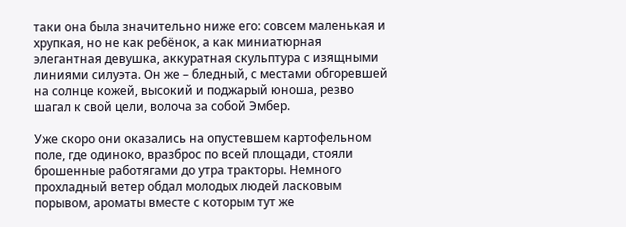таки она была значительно ниже его: совсем маленькая и хрупкая, но не как ребёнок, а как миниатюрная элегантная девушка, аккуратная скульптура с изящными линиями силуэта. Он же – бледный, с местами обгоревшей на солнце кожей, высокий и поджарый юноша, резво шагал к свой цели, волоча за собой Эмбер.

Уже скоро они оказались на опустевшем картофельном поле, где одиноко, вразброс по всей площади, стояли брошенные работягами до утра тракторы. Немного прохладный ветер обдал молодых людей ласковым порывом, ароматы вместе с которым тут же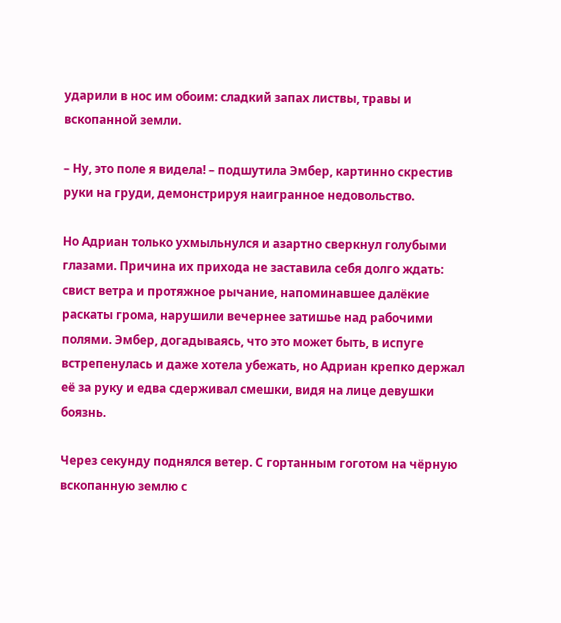ударили в нос им обоим: сладкий запах листвы, травы и вскопанной земли.

– Ну, это поле я видела! – подшутила Эмбер, картинно скрестив руки на груди, демонстрируя наигранное недовольство.

Но Адриан только ухмыльнулся и азартно сверкнул голубыми глазами. Причина их прихода не заставила себя долго ждать: свист ветра и протяжное рычание, напоминавшее далёкие раскаты грома, нарушили вечернее затишье над рабочими полями. Эмбер, догадываясь, что это может быть, в испуге встрепенулась и даже хотела убежать, но Адриан крепко держал её за руку и едва сдерживал смешки, видя на лице девушки боязнь.

Через секунду поднялся ветер. С гортанным гоготом на чёрную вскопанную землю с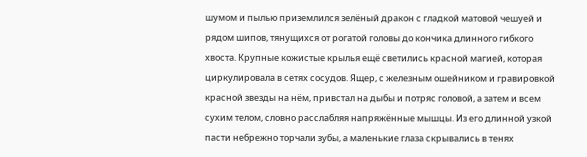шумом и пылью приземлился зелёный дракон с гладкой матовой чешуей и рядом шипов, тянущихся от рогатой головы до кончика длинного гибкого хвоста. Крупные кожистые крылья ещё светились красной магией, которая циркулировала в сетях сосудов. Ящер, с железным ошейником и гравировкой красной звезды на нём, привстал на дыбы и потряс головой, а затем и всем сухим телом, словно расслабляя напряжённые мышцы. Из его длинной узкой пасти небрежно торчали зубы, а маленькие глаза скрывались в тенях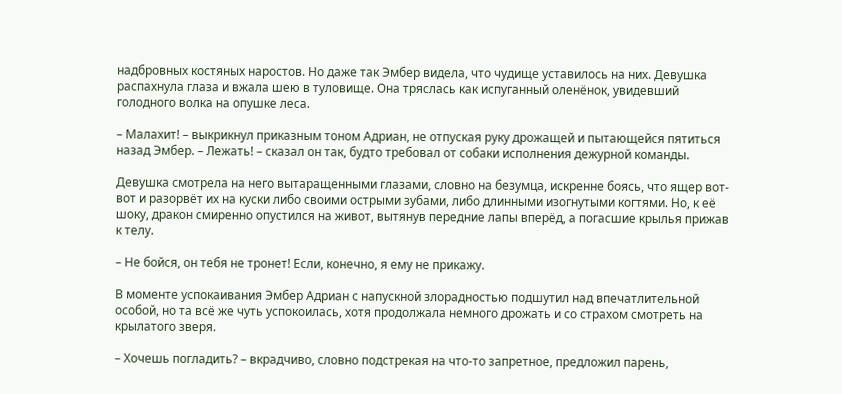надбровных костяных наростов. Но даже так Эмбер видела, что чудище уставилось на них. Девушка распахнула глаза и вжала шею в туловище. Она тряслась как испуганный оленёнок, увидевший голодного волка на опушке леса.

– Малахит! – выкрикнул приказным тоном Адриан, не отпуская руку дрожащей и пытающейся пятиться назад Эмбер. – Лежать! – сказал он так, будто требовал от собаки исполнения дежурной команды.

Девушка смотрела на него вытаращенными глазами, словно на безумца, искренне боясь, что ящер вот-вот и разорвёт их на куски либо своими острыми зубами, либо длинными изогнутыми когтями. Но, к её шоку, дракон смиренно опустился на живот, вытянув передние лапы вперёд, а погасшие крылья прижав к телу.

– Не бойся, он тебя не тронет! Если, конечно, я ему не прикажу.

В моменте успокаивания Эмбер Адриан с напускной злорадностью подшутил над впечатлительной особой, но та всё же чуть успокоилась, хотя продолжала немного дрожать и со страхом смотреть на крылатого зверя.

– Хочешь погладить? – вкрадчиво, словно подстрекая на что-то запретное, предложил парень,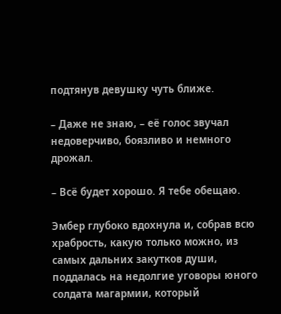подтянув девушку чуть ближе.

– Даже не знаю, – её голос звучал недоверчиво, боязливо и немного дрожал.

– Всё будет хорошо. Я тебе обещаю.

Эмбер глубоко вдохнула и, собрав всю храбрость, какую только можно, из самых дальних закутков души, поддалась на недолгие уговоры юного солдата магармии, который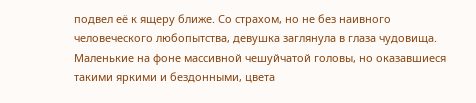подвел её к ящеру ближе. Со страхом, но не без наивного человеческого любопытства, девушка заглянула в глаза чудовища. Маленькие на фоне массивной чешуйчатой головы, но оказавшиеся такими яркими и бездонными, цвета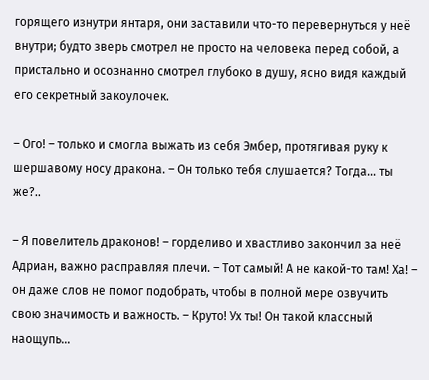горящего изнутри янтаря, они заставили что-то перевернуться у неё внутри; будто зверь смотрел не просто на человека перед собой, а пристально и осознанно смотрел глубоко в душу, ясно видя каждый его секретный закоулочек.

– Ого! – только и смогла выжать из себя Эмбер, протягивая руку к шершавому носу дракона. – Он только тебя слушается? Тогда… ты же?..

– Я повелитель драконов! – горделиво и хвастливо закончил за неё Адриан, важно расправляя плечи. – Тот самый! А не какой-то там! Ха! – он даже слов не помог подобрать, чтобы в полной мере озвучить свою значимость и важность. – Круто! Ух ты! Он такой классный наощупь…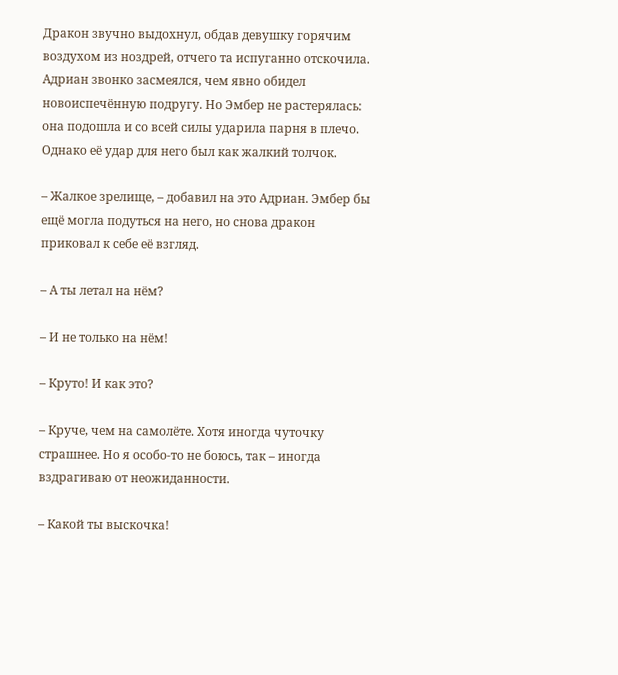Дракон звучно выдохнул, обдав девушку горячим воздухом из ноздрей, отчего та испуганно отскочила. Адриан звонко засмеялся, чем явно обидел новоиспечённую подругу. Но Эмбер не растерялась: она подошла и со всей силы ударила парня в плечо. Однако её удар для него был как жалкий толчок.

– Жалкое зрелище, – добавил на это Адриан. Эмбер бы ещё могла подуться на него, но снова дракон приковал к себе её взгляд.

– А ты летал на нём?

– И не только на нём!

– Круто! И как это?

– Круче, чем на самолёте. Хотя иногда чуточку страшнее. Но я особо-то не боюсь, так – иногда вздрагиваю от неожиданности.

– Какой ты выскочка!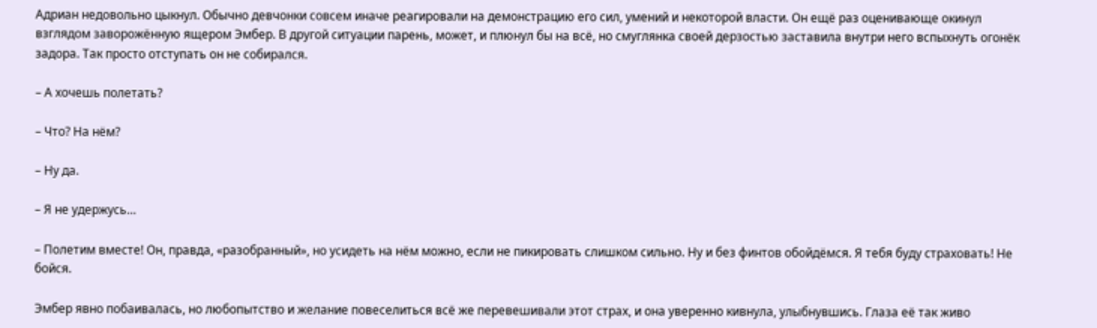Адриан недовольно цыкнул. Обычно девчонки совсем иначе реагировали на демонстрацию его сил, умений и некоторой власти. Он ещё раз оценивающе окинул взглядом заворожённую ящером Эмбер. В другой ситуации парень, может, и плюнул бы на всё, но смуглянка своей дерзостью заставила внутри него вспыхнуть огонёк задора. Так просто отступать он не собирался.

– А хочешь полетать?

– Что? На нём?

– Ну да.

– Я не удержусь…

– Полетим вместе! Он, правда, «разобранный», но усидеть на нём можно, если не пикировать слишком сильно. Ну и без финтов обойдёмся. Я тебя буду страховать! Не бойся.

Эмбер явно побаивалась, но любопытство и желание повеселиться всё же перевешивали этот страх, и она уверенно кивнула, улыбнувшись. Глаза её так живо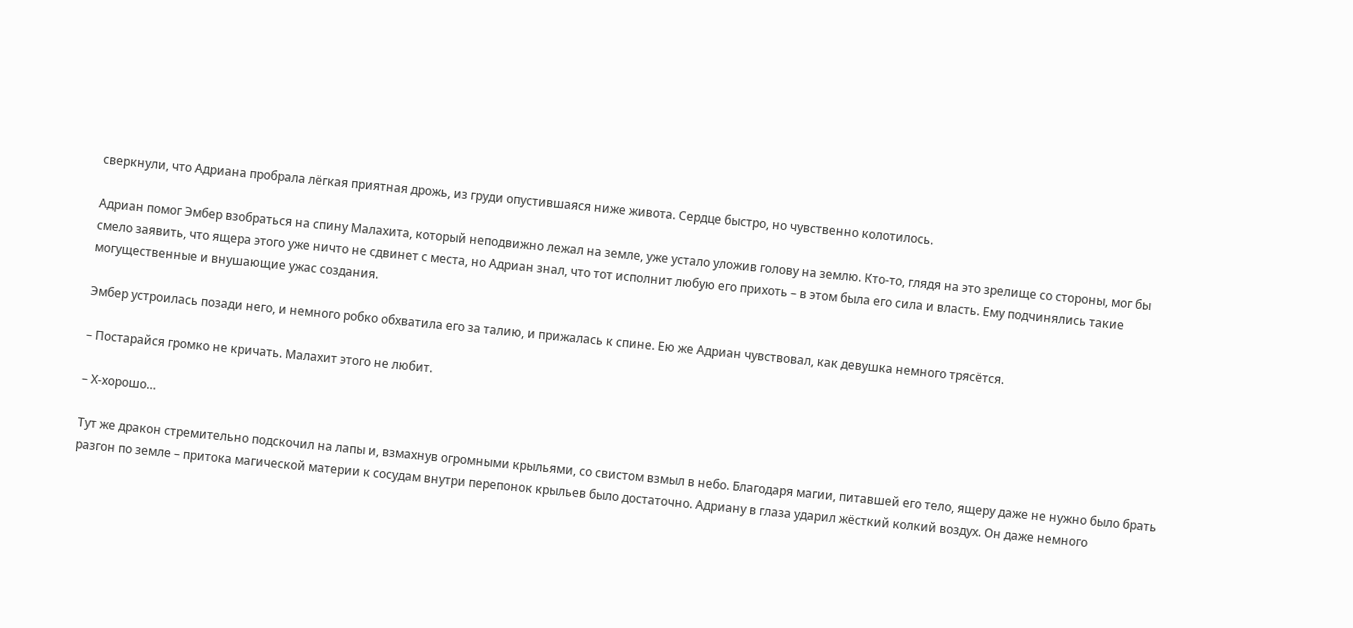сверкнули, что Адриана пробрала лёгкая приятная дрожь, из груди опустившаяся ниже живота. Сердце быстро, но чувственно колотилось.

Адриан помог Эмбер взобраться на спину Малахита, который неподвижно лежал на земле, уже устало уложив голову на землю. Кто-то, глядя на это зрелище со стороны, мог бы смело заявить, что ящера этого уже ничто не сдвинет с места, но Адриан знал, что тот исполнит любую его прихоть – в этом была его сила и власть. Ему подчинялись такие могущественные и внушающие ужас создания.

Эмбер устроилась позади него, и немного робко обхватила его за талию, и прижалась к спине. Ею же Адриан чувствовал, как девушка немного трясётся.

– Постарайся громко не кричать. Малахит этого не любит.

– Х-хорошо…

Тут же дракон стремительно подскочил на лапы и, взмахнув огромными крыльями, со свистом взмыл в небо. Благодаря магии, питавшей его тело, ящеру даже не нужно было брать разгон по земле – притока магической материи к сосудам внутри перепонок крыльев было достаточно. Адриану в глаза ударил жёсткий колкий воздух. Он даже немного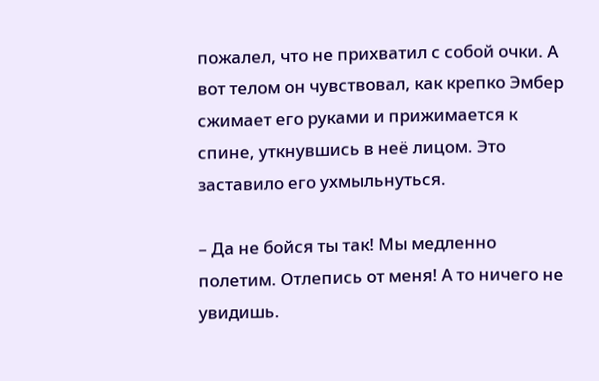пожалел, что не прихватил с собой очки. А вот телом он чувствовал, как крепко Эмбер сжимает его руками и прижимается к спине, уткнувшись в неё лицом. Это заставило его ухмыльнуться.

– Да не бойся ты так! Мы медленно полетим. Отлепись от меня! А то ничего не увидишь.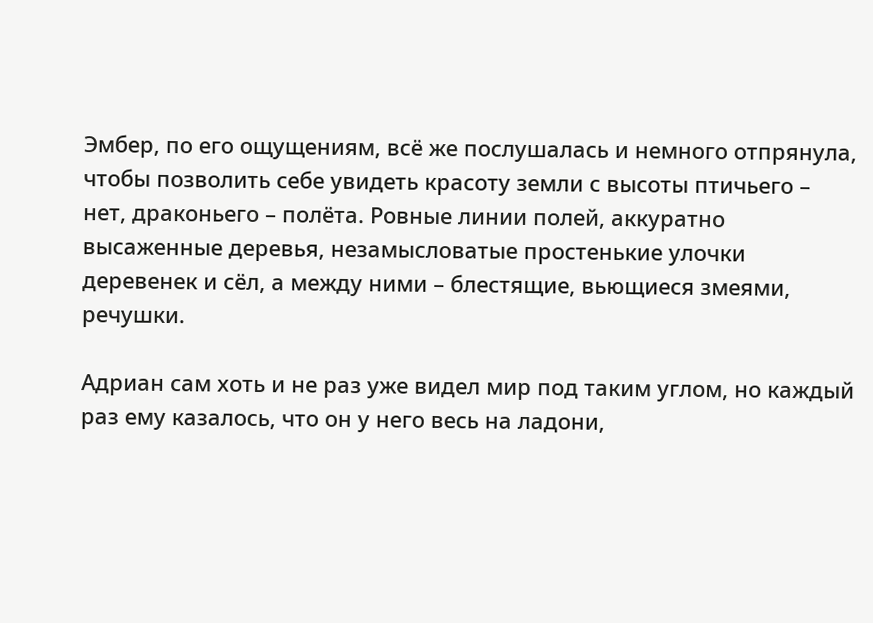Эмбер, по его ощущениям, всё же послушалась и немного отпрянула, чтобы позволить себе увидеть красоту земли с высоты птичьего – нет, драконьего – полёта. Ровные линии полей, аккуратно высаженные деревья, незамысловатые простенькие улочки деревенек и сёл, а между ними – блестящие, вьющиеся змеями, речушки.

Адриан сам хоть и не раз уже видел мир под таким углом, но каждый раз ему казалось, что он у него весь на ладони,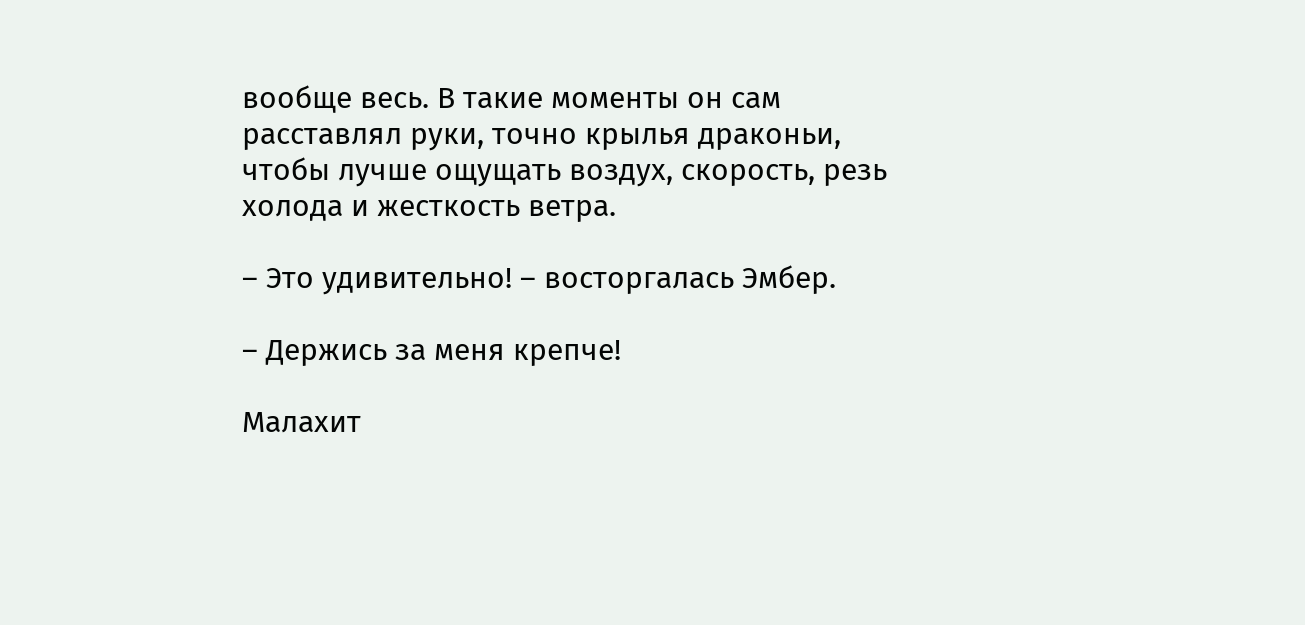вообще весь. В такие моменты он сам расставлял руки, точно крылья драконьи, чтобы лучше ощущать воздух, скорость, резь холода и жесткость ветра.

– Это удивительно! – восторгалась Эмбер.

– Держись за меня крепче!

Малахит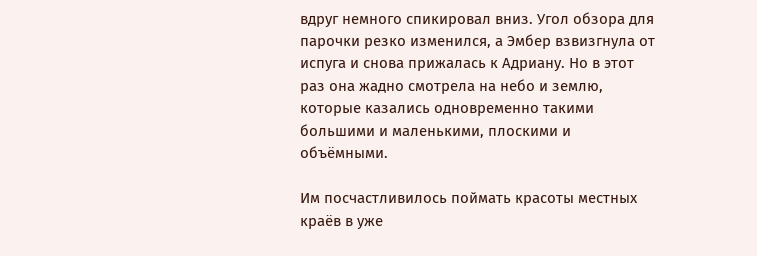вдруг немного спикировал вниз. Угол обзора для парочки резко изменился, а Эмбер взвизгнула от испуга и снова прижалась к Адриану. Но в этот раз она жадно смотрела на небо и землю, которые казались одновременно такими большими и маленькими, плоскими и объёмными.

Им посчастливилось поймать красоты местных краёв в уже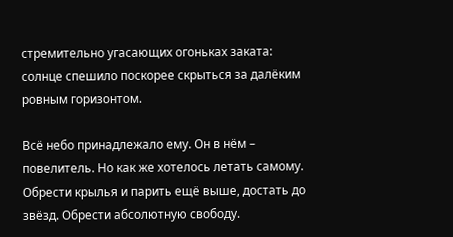стремительно угасающих огоньках заката: солнце спешило поскорее скрыться за далёким ровным горизонтом.

Всё небо принадлежало ему. Он в нём – повелитель. Но как же хотелось летать самому. Обрести крылья и парить ещё выше, достать до звёзд. Обрести абсолютную свободу.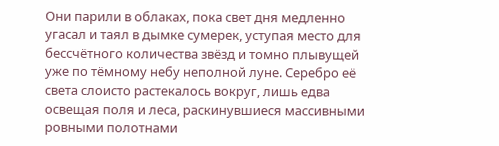Они парили в облаках, пока свет дня медленно угасал и таял в дымке сумерек, уступая место для бессчётного количества звёзд и томно плывущей уже по тёмному небу неполной луне. Серебро её света слоисто растекалось вокруг, лишь едва освещая поля и леса, раскинувшиеся массивными ровными полотнами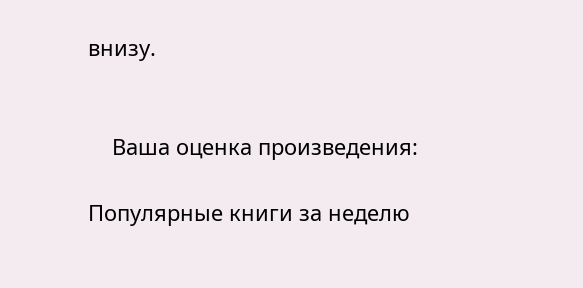внизу.


    Ваша оценка произведения:

Популярные книги за неделю